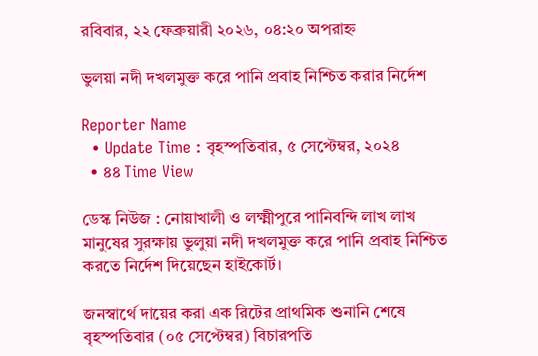রবিবার, ২২ ফেব্রুয়ারী ২০২৬, ০৪:২০ অপরাহ্ন

ভুলয়া নদী দখলমুক্ত করে পানি প্রবাহ নিশ্চিত করার নির্দেশ

Reporter Name
  • Update Time : বৃহস্পতিবার, ৫ সেপ্টেম্বর, ২০২৪
  • ৪৪ Time View

ডেস্ক নিউজ : নোয়াখালী ও লক্ষ্মীপুরে পানিবন্দি লাখ লাখ মানুষের সুরক্ষায় ভুলুয়া নদী দখলমুক্ত করে পানি প্রবাহ নিশ্চিত করতে নির্দেশ দিয়েছেন হাইকোর্ট।

জনস্বার্থে দায়ের করা এক রিটের প্রাথমিক শুনানি শেষে বৃহস্পতিবার (০৫ সেপ্টেম্বর) বিচারপতি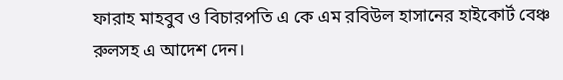ফারাহ মাহবুব ও বিচারপতি এ কে এম রবিউল হাসানের হাইকোর্ট বেঞ্চ রুলসহ এ আদেশ দেন।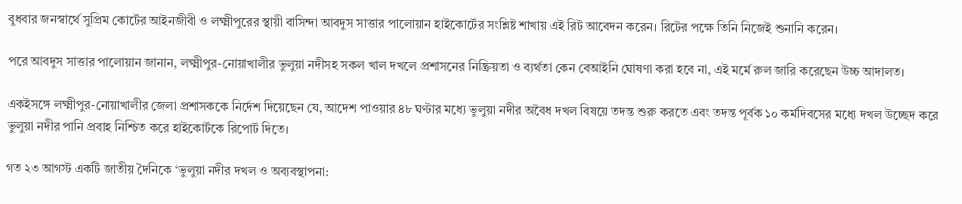বুধবার জনস্বার্থে সুপ্রিম কোর্টের আইনজীবী ও লক্ষ্মীপুরের স্থায়ী বাসিন্দা আবদুস সাত্তার পালোয়ান হাইকোর্টের সংশ্লিষ্ট শাখায় এই রিট আবেদন করেন। রিটের পক্ষে তিনি নিজেই শুনানি করেন।

পরে আবদুস সাত্তার পালোয়ান জানান, লক্ষ্মীপুর-নোয়াখালীর ভুলুয়া নদীসহ সকল খাল দখলে প্রশাসনের নিষ্ক্রিয়তা ও ব্যর্থতা কেন বেআইনি ঘোষণা করা হবে না, এই মর্মে রুল জারি করেছেন উচ্চ আদালত।

একইসঙ্গে লক্ষ্মীপুর-নোয়াখালীর জেলা প্রশাসককে নির্দেশ দিয়েছেন যে, আদেশ পাওয়ার ৪৮ ঘণ্টার মধ্যে ভুলুয়া নদীর অবৈধ দখল বিষয়ে তদন্ত শুরু করতে এবং তদন্ত পূর্বক ১০ কর্মদিবসের মধ্যে দখল উচ্ছেদ করে ভুলুয়া নদীর পানি প্রবাহ নিশ্চিত করে হাইকোর্টকে রিপোর্ট দিতে।

গত ২৩ আগস্ট একটি জাতীয় দৈনিকে ‘ভুলুয়া নদীর দখল ও অব্যবস্থাপনা: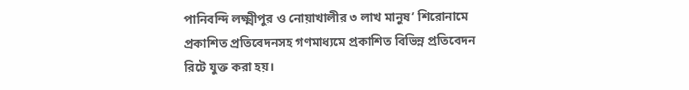পানিবন্দি লক্ষ্মীপুর ও নোয়াখালীর ৩ লাখ মানুষ’ শিরোনামে প্রকাশিত প্রতিবেদনসহ গণমাধ্যমে প্রকাশিত বিভিন্ন প্রতিবেদন রিটে যুক্ত করা হয়।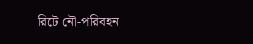রিটে নৌ-পরিবহন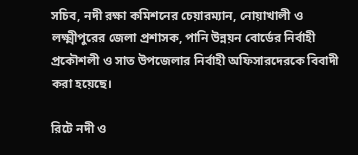সচিব, নদী রক্ষা কমিশনের চেয়ারম্যান, নোয়াখালী ও লক্ষ্মীপুরের জেলা প্রশাসক, পানি উন্নয়ন বোর্ডের নির্বাহী প্রকৌশলী ও সাত উপজেলার নির্বাহী অফিসারদেরকে বিবাদী করা হয়েছে।

রিটে নদী ও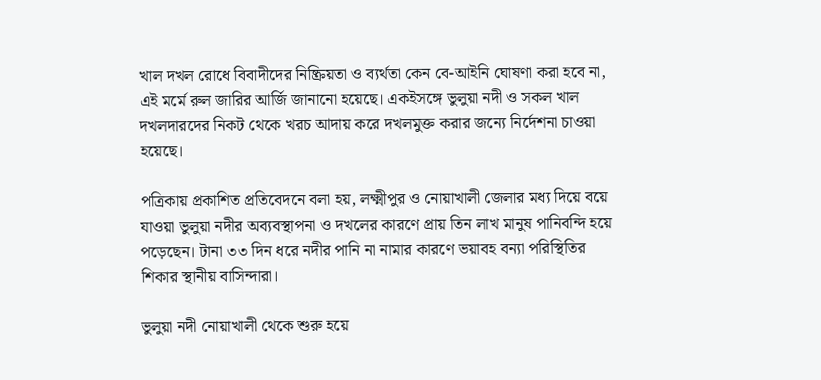খাল দখল রোধে বিবাদীদের নিষ্ক্রিয়তা ও ব্যর্থতা কেন বে-আইনি ঘোষণা করা হবে না, এই মর্মে রুল জারির আর্জি জানানো হয়েছে। একইসঙ্গে ভুলুয়া নদী ও সকল খাল দখলদারদের নিকট থেকে খরচ আদায় করে দখলমুক্ত করার জন্যে নির্দেশনা চাওয়া হয়েছে।

পত্রিকায় প্রকাশিত প্রতিবেদনে বলা হয়, লক্ষ্মীপুর ও নোয়াখালী জেলার মধ্য দিয়ে বয়ে যাওয়া ভুলুয়া নদীর অব্যবস্থাপনা ও দখলের কারণে প্রায় তিন লাখ মানুষ পানিবন্দি হয়ে পড়েছেন। টানা ৩৩ দিন ধরে নদীর পানি না নামার কারণে ভয়াবহ বন্যা পরিস্থিতির শিকার স্থানীয় বাসিন্দারা।

ভুলুয়া নদী নোয়াখালী থেকে শুরু হয়ে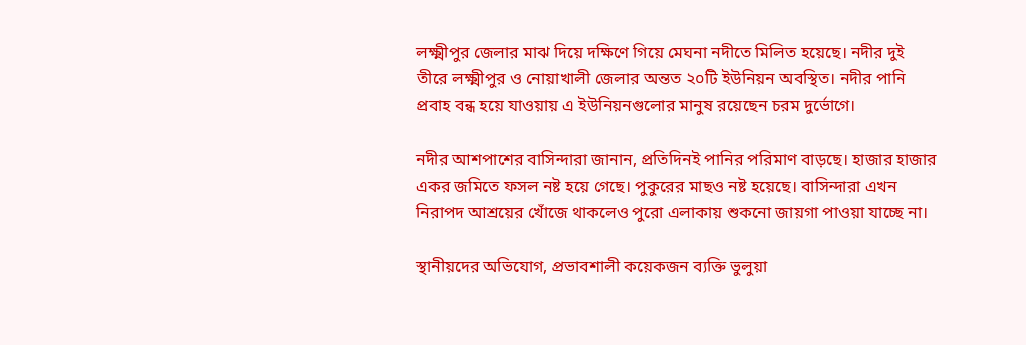লক্ষ্মীপুর জেলার মাঝ দিয়ে দক্ষিণে গিয়ে মেঘনা নদীতে মিলিত হয়েছে। নদীর দুই তীরে লক্ষ্মীপুর ও নোয়াখালী জেলার অন্তত ২০টি ইউনিয়ন অবস্থিত। নদীর পানি প্রবাহ বন্ধ হয়ে যাওয়ায় এ ইউনিয়নগুলোর মানুষ রয়েছেন চরম দুর্ভোগে।

নদীর আশপাশের বাসিন্দারা জানান, প্রতিদিনই পানির পরিমাণ বাড়ছে। হাজার হাজার একর জমিতে ফসল নষ্ট হয়ে গেছে। পুকুরের মাছও নষ্ট হয়েছে। বাসিন্দারা এখন নিরাপদ আশ্রয়ের খোঁজে থাকলেও পুরো এলাকায় শুকনো জায়গা পাওয়া যাচ্ছে না।

স্থানীয়দের অভিযোগ, প্রভাবশালী কয়েকজন ব্যক্তি ভুলুয়া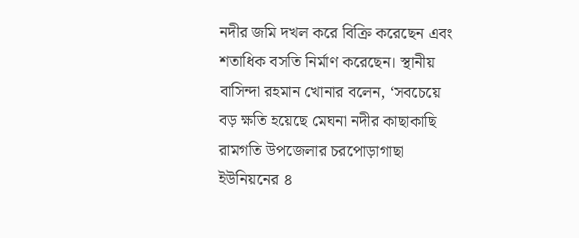নদীর জমি দখল করে বিক্রি করেছেন এবং শতাধিক বসতি নির্মাণ করেছেন। স্থানীয় বাসিন্দা রহমান খোনার বলেন, ‘সবচেয়ে বড় ক্ষতি হয়েছে মেঘনা নদীর কাছাকাছি রামগতি উপজেলার চরপোড়াগাছা ইউনিয়নের ৪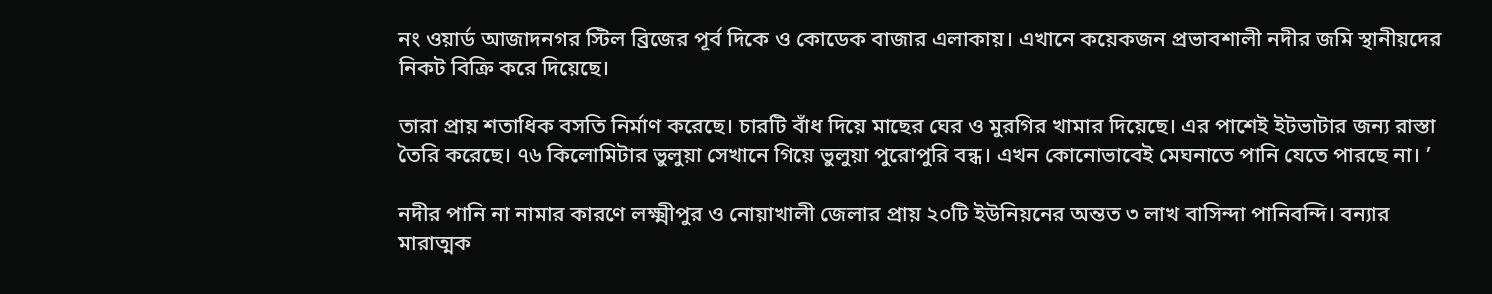নং ওয়ার্ড আজাদনগর স্টিল ব্রিজের পূর্ব দিকে ও কোডেক বাজার এলাকায়। এখানে কয়েকজন প্রভাবশালী নদীর জমি স্থানীয়দের নিকট বিক্রি করে দিয়েছে।

তারা প্রায় শতাধিক বসতি নির্মাণ করেছে। চারটি বাঁধ দিয়ে মাছের ঘের ও মুরগির খামার দিয়েছে। এর পাশেই ইটভাটার জন্য রাস্তা তৈরি করেছে। ৭৬ কিলোমিটার ভুলুয়া সেখানে গিয়ে ভুলুয়া পুরোপুরি বন্ধ। এখন কোনোভাবেই মেঘনাতে পানি যেতে পারছে না। ’

নদীর পানি না নামার কারণে লক্ষ্মীপুর ও নোয়াখালী জেলার প্রায় ২০টি ইউনিয়নের অন্তত ৩ লাখ বাসিন্দা পানিবন্দি। বন্যার মারাত্মক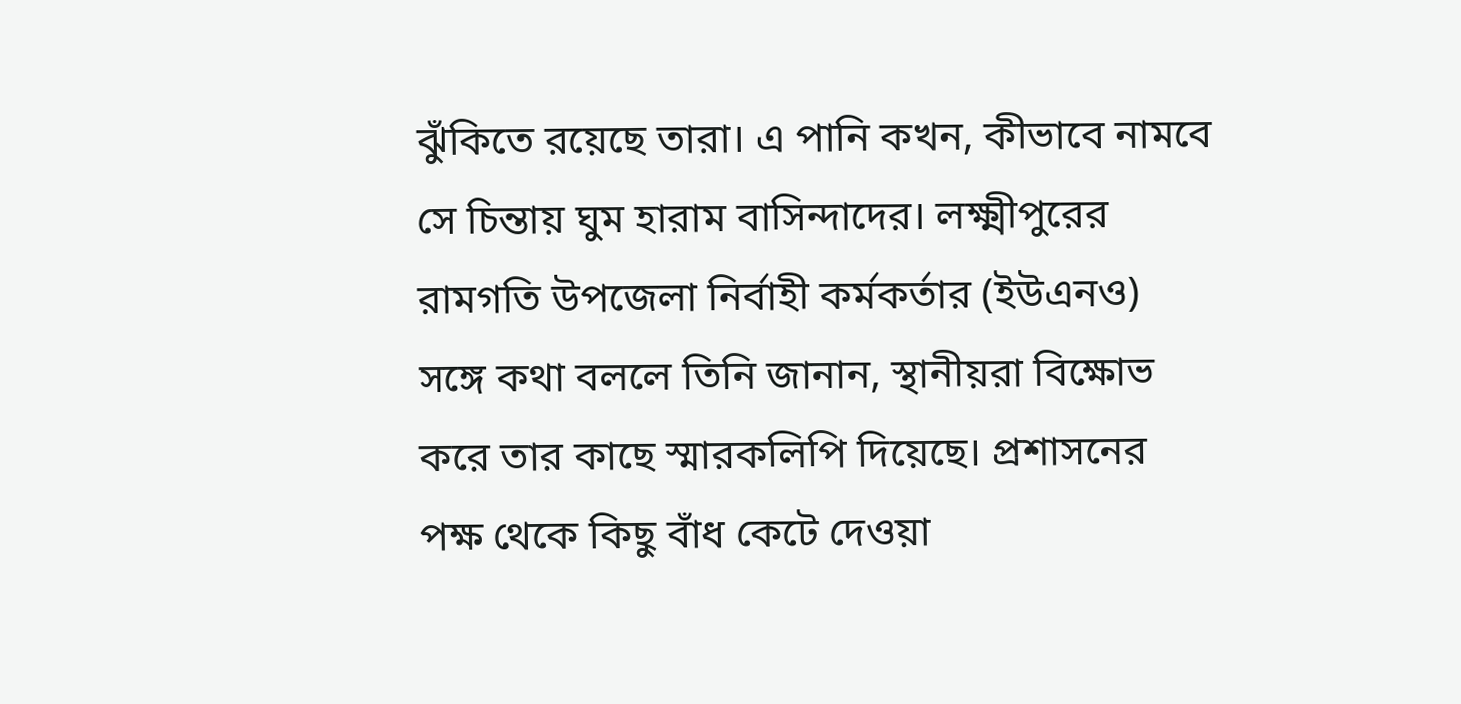ঝুঁকিতে রয়েছে তারা। এ পানি কখন, কীভাবে নামবে সে চিন্তায় ঘুম হারাম বাসিন্দাদের। লক্ষ্মীপুরের রামগতি উপজেলা নির্বাহী কর্মকর্তার (ইউএনও) সঙ্গে কথা বললে তিনি জানান, স্থানীয়রা বিক্ষোভ করে তার কাছে স্মারকলিপি দিয়েছে। প্রশাসনের পক্ষ থেকে কিছু বাঁধ কেটে দেওয়া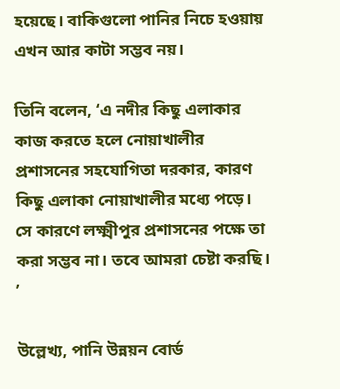হয়েছে। বাকিগুলো পানির নিচে হওয়ায় এখন আর কাটা সম্ভব নয়।

তিনি বলেন, ‘এ নদীর কিছু এলাকার কাজ করতে হলে নোয়াখালীর প্রশাসনের সহযোগিতা দরকার, কারণ কিছু এলাকা নোয়াখালীর মধ্যে পড়ে। সে কারণে লক্ষ্মীপুর প্রশাসনের পক্ষে তা করা সম্ভব না। তবে আমরা চেষ্টা করছি। ’

উল্লেখ্য, পানি উন্নয়ন বোর্ড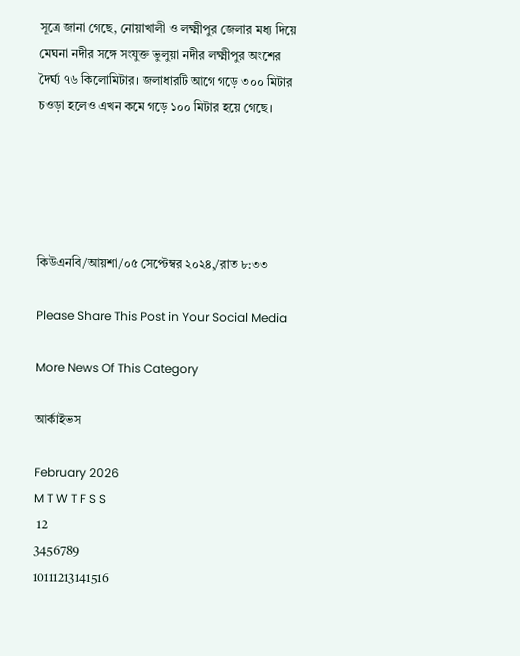সূত্রে জানা গেছে, নোয়াখালী ও লক্ষ্মীপুর জেলার মধ্য দিয়ে মেঘনা নদীর সঙ্গে সংযুক্ত ভুলুয়া নদীর লক্ষ্মীপুর অংশের দৈর্ঘ্য ৭৬ কিলোমিটার। জলাধারটি আগে গড়ে ৩০০ মিটার চওড়া হলেও এখন কমে গড়ে ১০০ মিটার হয়ে গেছে।





কিউএনবি/আয়শা/০৫ সেপ্টেম্বর ২০২৪,/রাত ৮:৩৩

Please Share This Post in Your Social Media

More News Of This Category

আর্কাইভস

February 2026
M T W T F S S
 12
3456789
10111213141516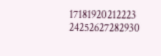17181920212223
24252627282930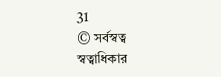31
© সর্বস্বত্ব স্বত্বাধিকার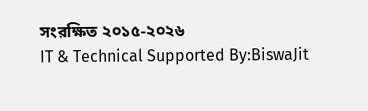সংরক্ষিত ২০১৫-২০২৬
IT & Technical Supported By:BiswaJit